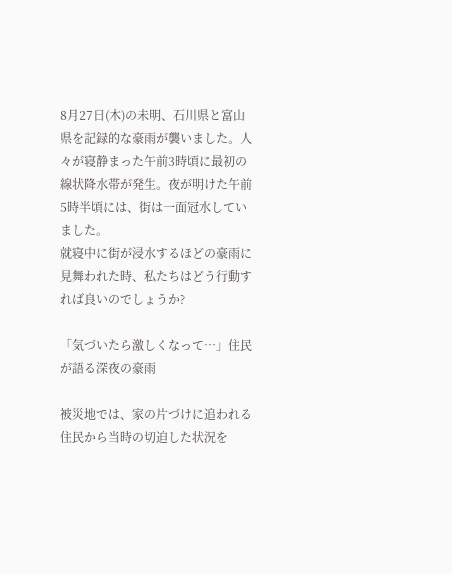8月27日(木)の未明、石川県と富山県を記録的な豪雨が襲いました。人々が寝静まった午前3時頃に最初の線状降水帯が発生。夜が明けた午前5時半頃には、街は一面冠水していました。
就寝中に街が浸水するほどの豪雨に見舞われた時、私たちはどう行動すれば良いのでしょうか?

「気づいたら激しくなって…」住民が語る深夜の豪雨

被災地では、家の片づけに追われる住民から当時の切迫した状況を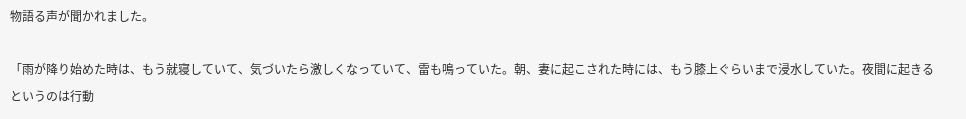物語る声が聞かれました。

「雨が降り始めた時は、もう就寝していて、気づいたら激しくなっていて、雷も鳴っていた。朝、妻に起こされた時には、もう膝上ぐらいまで浸水していた。夜間に起きるというのは行動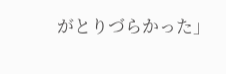がとりづらかった」